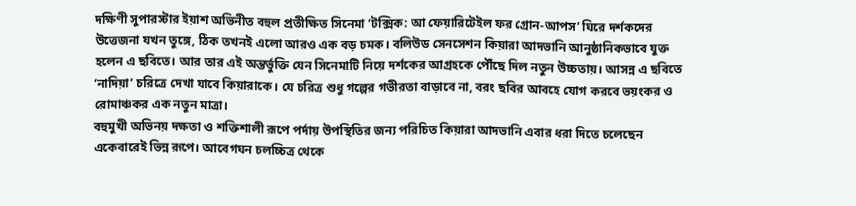দক্ষিণী সুপারস্টার ইয়াশ অভিনীত বহুল প্রতীক্ষিত সিনেমা ‘টক্সিক: আ ফেয়ারিটেইল ফর গ্রোন-আপস’ ঘিরে দর্শকদের উত্তেজনা যখন তুঙ্গে, ঠিক তখনই এলো আরও এক বড় চমক। বলিউড সেনসেশন কিয়ারা আদভানি আনুষ্ঠানিকভাবে যুক্ত হলেন এ ছবিতে। আর তার এই অন্তর্ভুক্তি যেন সিনেমাটি নিয়ে দর্শকের আগ্রহকে পৌঁছে দিল নতুন উচ্চতায়। আসন্ন এ ছবিতে ‘নাদিয়া’ চরিত্রে দেখা যাবে কিয়ারাকে। যে চরিত্র শুধু গল্পের গভীরতা বাড়াবে না, বরং ছবির আবহে যোগ করবে ভয়ংকর ও রোমাঞ্চকর এক নতুন মাত্রা।
বহুমুখী অভিনয় দক্ষতা ও শক্তিশালী রূপে পর্দায় উপস্থিতির জন্য পরিচিত কিয়ারা আদভানি এবার ধরা দিতে চলেছেন একেবারেই ভিন্ন রূপে। আবেগঘন চলচ্চিত্র থেকে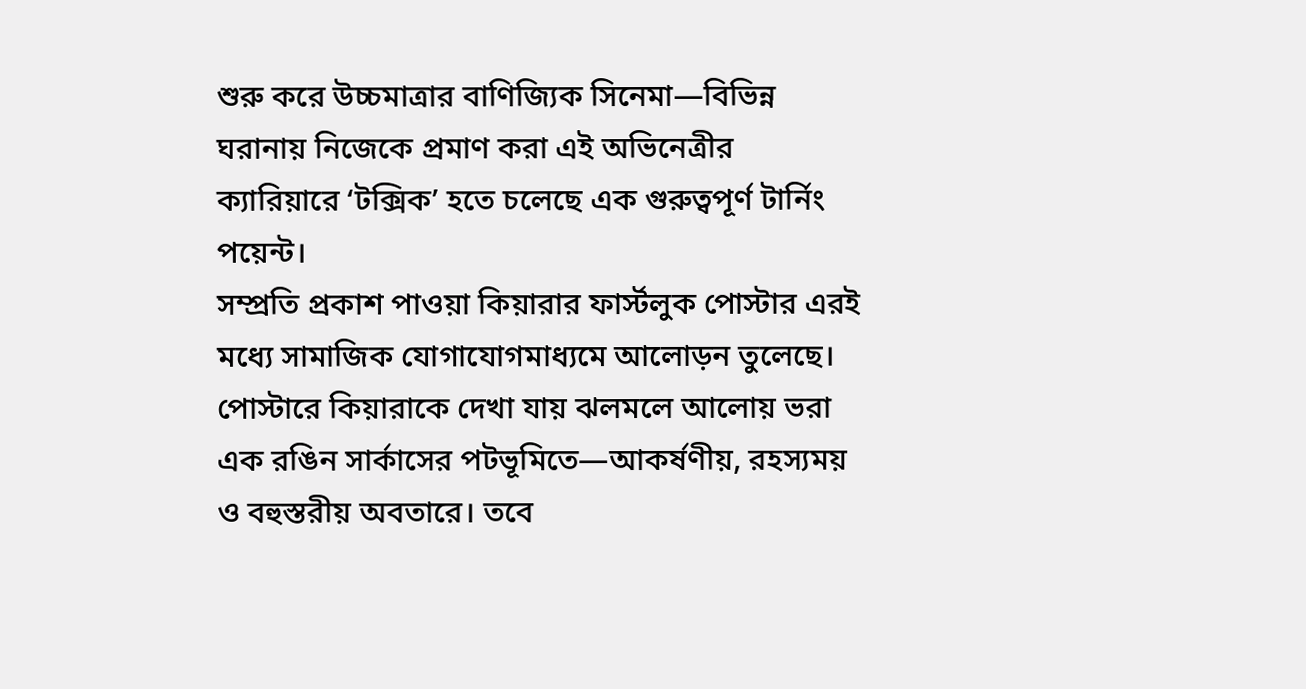শুরু করে উচ্চমাত্রার বাণিজ্যিক সিনেমা—বিভিন্ন ঘরানায় নিজেকে প্রমাণ করা এই অভিনেত্রীর ক্যারিয়ারে ‘টক্সিক’ হতে চলেছে এক গুরুত্বপূর্ণ টার্নিং পয়েন্ট।
সম্প্রতি প্রকাশ পাওয়া কিয়ারার ফার্স্টলুক পোস্টার এরই মধ্যে সামাজিক যোগাযোগমাধ্যমে আলোড়ন তুলেছে। পোস্টারে কিয়ারাকে দেখা যায় ঝলমলে আলোয় ভরা এক রঙিন সার্কাসের পটভূমিতে—আকর্ষণীয়, রহস্যময় ও বহুস্তরীয় অবতারে। তবে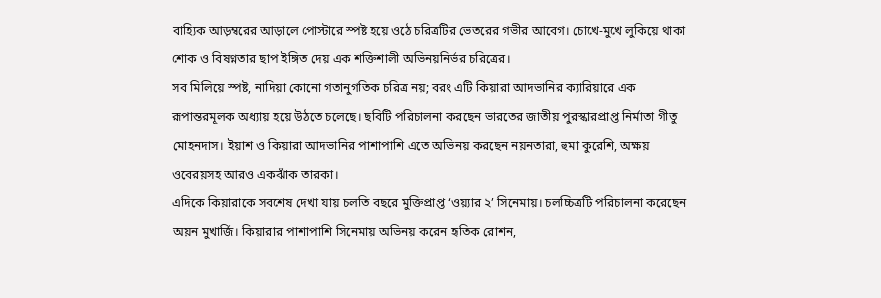বাহ্যিক আড়ম্বরের আড়ালে পোস্টারে স্পষ্ট হয়ে ওঠে চরিত্রটির ভেতরের গভীর আবেগ। চোখে-মুখে লুকিয়ে থাকা শোক ও বিষণ্নতার ছাপ ইঙ্গিত দেয় এক শক্তিশালী অভিনয়নির্ভর চরিত্রের।
সব মিলিয়ে স্পষ্ট, নাদিয়া কোনো গতানুগতিক চরিত্র নয়; বরং এটি কিয়ারা আদভানির ক্যারিয়ারে এক রূপান্তরমূলক অধ্যায় হয়ে উঠতে চলেছে। ছবিটি পরিচালনা করছেন ভারতের জাতীয় পুরস্কারপ্রাপ্ত নির্মাতা গীতু মোহনদাস। ইয়াশ ও কিয়ারা আদভানির পাশাপাশি এতে অভিনয় করছেন নয়নতারা, হুমা কুরেশি, অক্ষয় ওবেরয়সহ আরও একঝাঁক তারকা।
এদিকে কিয়ারাকে সবশেষ দেখা যায় চলতি বছরে মুক্তিপ্রাপ্ত ‘ওয়্যার ২’ সিনেমায়। চলচ্চিত্রটি পরিচালনা করেছেন অয়ন মুখার্জি। কিয়ারার পাশাপাশি সিনেমায় অভিনয় করেন হৃতিক রোশন,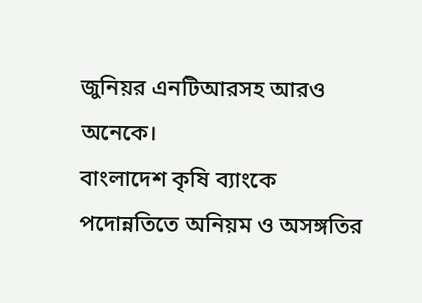জুনিয়র এনটিআরসহ আরও অনেকে।
বাংলাদেশ কৃষি ব্যাংকে পদোন্নতিতে অনিয়ম ও অসঙ্গতির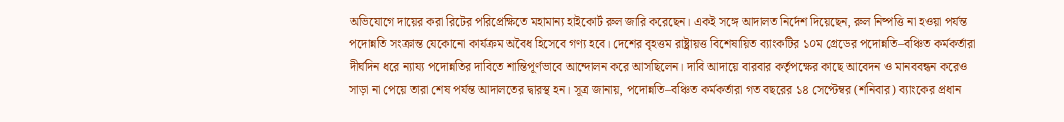অভিযোগে দায়ের করা রিটের পরিপ্রেক্ষিতে মহামান্য হাইকোর্ট রুল জারি করেছেন। একই সঙ্গে আদালত নির্দেশ দিয়েছেন, রুল নিষ্পত্তি না হওয়া পর্যন্ত পদোন্নতি সংক্রান্ত যেকোনো কার্যক্রম অবৈধ হিসেবে গণ্য হবে। দেশের বৃহত্তম রাষ্ট্রায়ত্ত বিশেষায়িত ব্যাংকটির ১০ম গ্রেডের পদোন্নতি–বঞ্চিত কর্মকর্তারা দীর্ঘদিন ধরে ন্যায্য পদোন্নতির দাবিতে শান্তিপূর্ণভাবে আন্দোলন করে আসছিলেন। দাবি আদায়ে বারবার কর্তৃপক্ষের কাছে আবেদন ও মানববন্ধন করেও সাড়া না পেয়ে তারা শেষ পর্যন্ত আদালতের দ্বারস্থ হন। সূত্র জানায়, পদোন্নতি–বঞ্চিত কর্মকর্তারা গত বছরের ১৪ সেপ্টেম্বর (শনিবার) ব্যাংকের প্রধান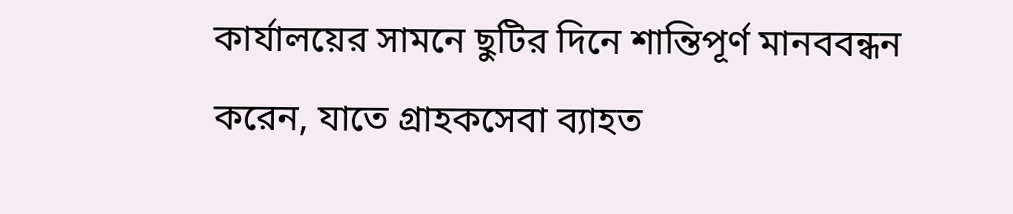কার্যালয়ের সামনে ছুটির দিনে শান্তিপূর্ণ মানববন্ধন করেন, যাতে গ্রাহকসেবা ব্যাহত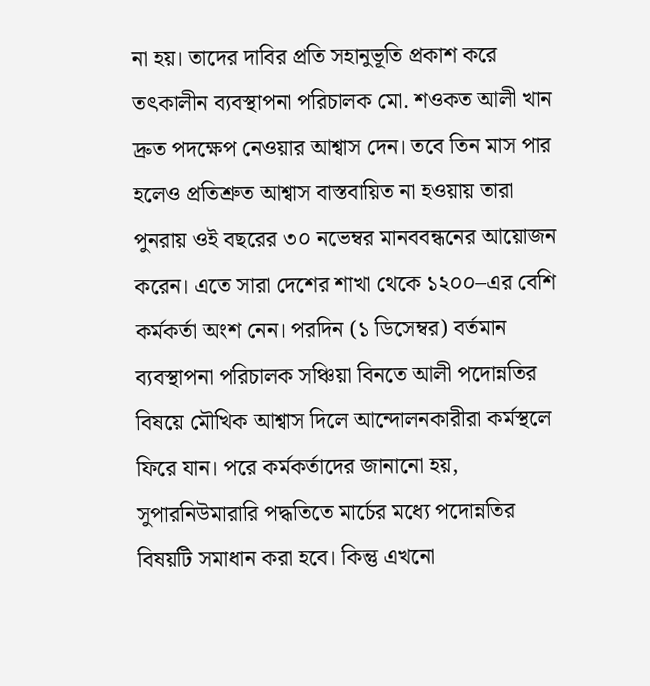না হয়। তাদের দাবির প্রতি সহানুভূতি প্রকাশ করে তৎকালীন ব্যবস্থাপনা পরিচালক মো. শওকত আলী খান দ্রুত পদক্ষেপ নেওয়ার আশ্বাস দেন। তবে তিন মাস পার হলেও প্রতিশ্রুত আশ্বাস বাস্তবায়িত না হওয়ায় তারা পুনরায় ওই বছরের ৩০ নভেম্বর মানববন্ধনের আয়োজন করেন। এতে সারা দেশের শাখা থেকে ১২০০–এর বেশি কর্মকর্তা অংশ নেন। পরদিন (১ ডিসেম্বর) বর্তমান ব্যবস্থাপনা পরিচালক সঞ্চিয়া বিনতে আলী পদোন্নতির বিষয়ে মৌখিক আশ্বাস দিলে আন্দোলনকারীরা কর্মস্থলে ফিরে যান। পরে কর্মকর্তাদের জানানো হয়, সুপারনিউমারারি পদ্ধতিতে মার্চের মধ্যে পদোন্নতির বিষয়টি সমাধান করা হবে। কিন্তু এখনো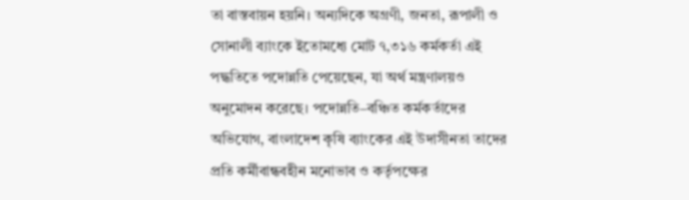তা বাস্তবায়ন হয়নি। অন্যদিকে অগ্রণী, জনতা, রূপালী ও সোনালী ব্যাংকে ইতোমধ্যে মোট ৭,৩১৬ কর্মকর্তা এই পদ্ধতিতে পদোন্নতি পেয়েছেন, যা অর্থ মন্ত্রণালয়ও অনুমোদন করেছে। পদোন্নতি–বঞ্চিত কর্মকর্তাদের অভিযোগ, বাংলাদেশ কৃষি ব্যাংকের এই উদাসীনতা তাদের প্রতি কর্মীবান্ধবহীন মনোভাব ও কর্তৃপক্ষের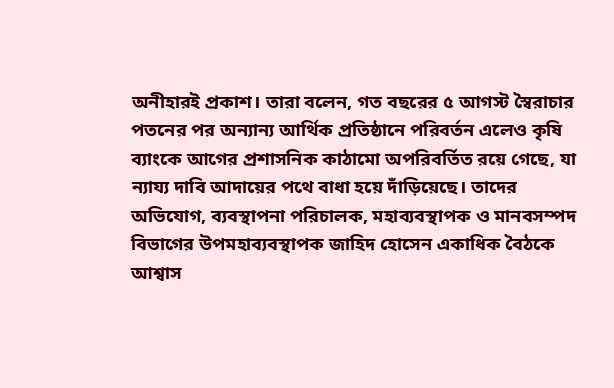অনীহারই প্রকাশ। তারা বলেন, গত বছরের ৫ আগস্ট স্বৈরাচার পতনের পর অন্যান্য আর্থিক প্রতিষ্ঠানে পরিবর্তন এলেও কৃষি ব্যাংকে আগের প্রশাসনিক কাঠামো অপরিবর্তিত রয়ে গেছে, যা ন্যায্য দাবি আদায়ের পথে বাধা হয়ে দাঁড়িয়েছে। তাদের অভিযোগ, ব্যবস্থাপনা পরিচালক, মহাব্যবস্থাপক ও মানবসম্পদ বিভাগের উপমহাব্যবস্থাপক জাহিদ হোসেন একাধিক বৈঠকে আশ্বাস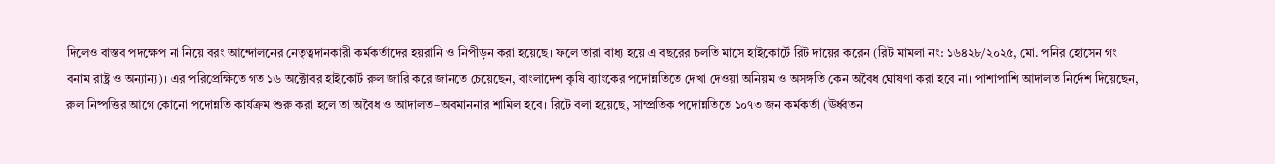দিলেও বাস্তব পদক্ষেপ না নিয়ে বরং আন্দোলনের নেতৃত্বদানকারী কর্মকর্তাদের হয়রানি ও নিপীড়ন করা হয়েছে। ফলে তারা বাধ্য হয়ে এ বছরের চলতি মাসে হাইকোর্টে রিট দায়ের করেন (রিট মামলা নং: ১৬৪২৮/২০২৫, মো. পনির হোসেন গং বনাম রাষ্ট্র ও অন্যান্য)। এর পরিপ্রেক্ষিতে গত ১৬ অক্টোবর হাইকোর্ট রুল জারি করে জানতে চেয়েছেন, বাংলাদেশ কৃষি ব্যাংকের পদোন্নতিতে দেখা দেওয়া অনিয়ম ও অসঙ্গতি কেন অবৈধ ঘোষণা করা হবে না। পাশাপাশি আদালত নির্দেশ দিয়েছেন, রুল নিষ্পত্তির আগে কোনো পদোন্নতি কার্যক্রম শুরু করা হলে তা অবৈধ ও আদালত–অবমাননার শামিল হবে। রিটে বলা হয়েছে, সাম্প্রতিক পদোন্নতিতে ১০৭৩ জন কর্মকর্তা (ঊর্ধ্বতন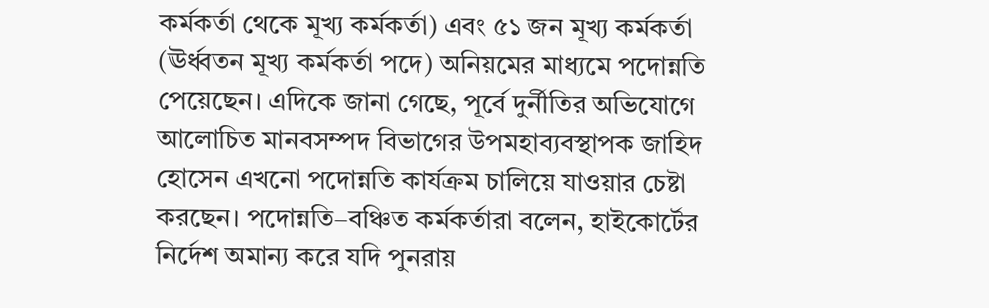কর্মকর্তা থেকে মূখ্য কর্মকর্তা) এবং ৫১ জন মূখ্য কর্মকর্তা (ঊর্ধ্বতন মূখ্য কর্মকর্তা পদে) অনিয়মের মাধ্যমে পদোন্নতি পেয়েছেন। এদিকে জানা গেছে, পূর্বে দুর্নীতির অভিযোগে আলোচিত মানবসম্পদ বিভাগের উপমহাব্যবস্থাপক জাহিদ হোসেন এখনো পদোন্নতি কার্যক্রম চালিয়ে যাওয়ার চেষ্টা করছেন। পদোন্নতি–বঞ্চিত কর্মকর্তারা বলেন, হাইকোর্টের নির্দেশ অমান্য করে যদি পুনরায়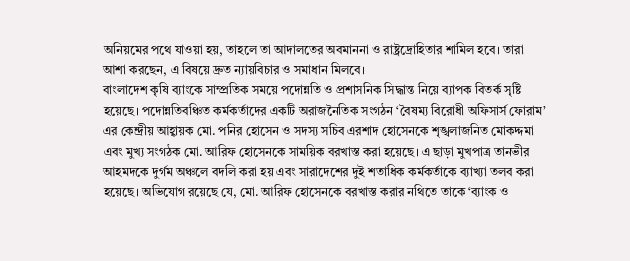অনিয়মের পথে যাওয়া হয়, তাহলে তা আদালতের অবমাননা ও রাষ্ট্রদ্রোহিতার শামিল হবে। তারা আশা করছেন, এ বিষয়ে দ্রুত ন্যায়বিচার ও সমাধান মিলবে।
বাংলাদেশ কৃষি ব্যাংকে সাম্প্রতিক সময়ে পদোন্নতি ও প্রশাসনিক সিদ্ধান্ত নিয়ে ব্যাপক বিতর্ক সৃষ্টি হয়েছে। পদোন্নতিবঞ্চিত কর্মকর্তাদের একটি অরাজনৈতিক সংগঠন ‘বৈষম্য বিরোধী অফিসার্স ফোরাম’ এর কেন্দ্রীয় আহ্বায়ক মো. পনির হোসেন ও সদস্য সচিব এরশাদ হোসেনকে শৃঙ্খলাজনিত মোকদ্দমা এবং মুখ্য সংগঠক মো. আরিফ হোসেনকে সাময়িক বরখাস্ত করা হয়েছে। এ ছাড়া মুখপাত্র তানভীর আহমদকে দুর্গম অঞ্চলে বদলি করা হয় এবং সারাদেশের দুই শতাধিক কর্মকর্তাকে ব্যাখ্যা তলব করা হয়েছে। অভিযোগ রয়েছে যে, মো. আরিফ হোসেনকে বরখাস্ত করার নথিতে তাকে ‘ব্যাংক ও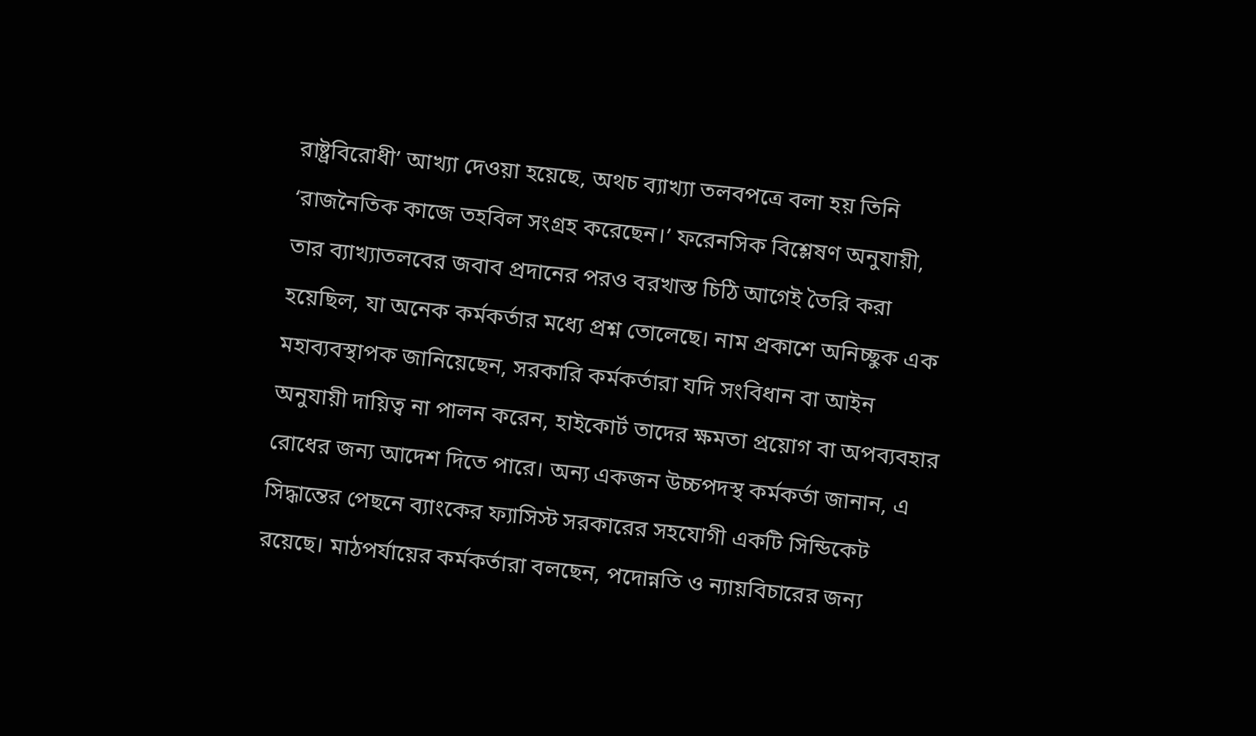রাষ্ট্রবিরোধী’ আখ্যা দেওয়া হয়েছে, অথচ ব্যাখ্যা তলবপত্রে বলা হয় তিনি ‘রাজনৈতিক কাজে তহবিল সংগ্রহ করেছেন।’ ফরেনসিক বিশ্লেষণ অনুযায়ী, তার ব্যাখ্যাতলবের জবাব প্রদানের পরও বরখাস্ত চিঠি আগেই তৈরি করা হয়েছিল, যা অনেক কর্মকর্তার মধ্যে প্রশ্ন তোলেছে। নাম প্রকাশে অনিচ্ছুক এক মহাব্যবস্থাপক জানিয়েছেন, সরকারি কর্মকর্তারা যদি সংবিধান বা আইন অনুযায়ী দায়িত্ব না পালন করেন, হাইকোর্ট তাদের ক্ষমতা প্রয়োগ বা অপব্যবহার রোধের জন্য আদেশ দিতে পারে। অন্য একজন উচ্চপদস্থ কর্মকর্তা জানান, এ সিদ্ধান্তের পেছনে ব্যাংকের ফ্যাসিস্ট সরকারের সহযোগী একটি সিন্ডিকেট রয়েছে। মাঠপর্যায়ের কর্মকর্তারা বলছেন, পদোন্নতি ও ন্যায়বিচারের জন্য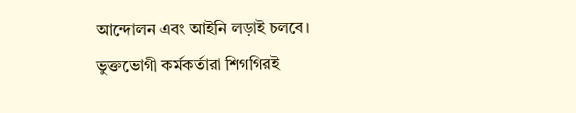আন্দোলন এবং আইনি লড়াই চলবে। ভুক্তভোগী কর্মকর্তারা শিগগিরই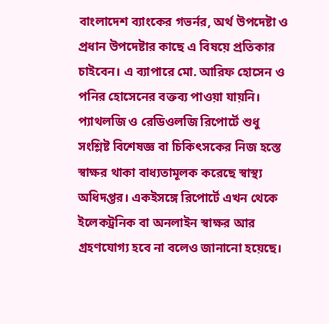বাংলাদেশ ব্যাংকের গভর্নর, অর্থ উপদেষ্টা ও প্রধান উপদেষ্টার কাছে এ বিষয়ে প্রতিকার চাইবেন। এ ব্যাপারে মো. আরিফ হোসেন ও পনির হোসেনের বক্তব্য পাওয়া যায়নি।
প্যাথলজি ও রেডিওলজি রিপোর্টে শুধু সংশ্লিষ্ট বিশেষজ্ঞ বা চিকিৎসকের নিজ হস্তে স্বাক্ষর থাকা বাধ্যতামূলক করেছে স্বাস্থ্য অধিদপ্তর। একইসঙ্গে রিপোর্টে এখন থেকে ইলেকট্রনিক বা অনলাইন স্বাক্ষর আর গ্রহণযোগ্য হবে না বলেও জানানো হয়েছে।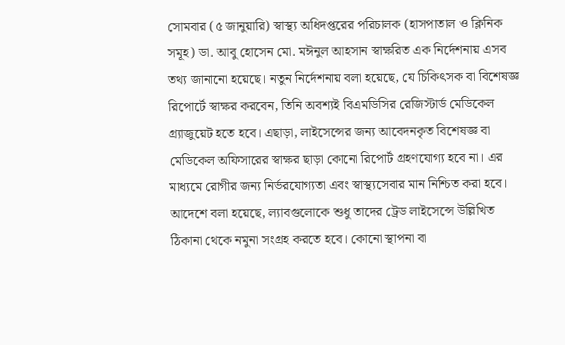সোমবার (৫ জানুয়ারি) স্বাস্থ্য অধিদপ্তরের পরিচালক (হাসপাতাল ও ক্লিনিক সমূহ) ডা. আবু হোসেন মো. মঈনুল আহসান স্বাক্ষরিত এক নির্দেশনায় এসব তথ্য জানানো হয়েছে। নতুন নির্দেশনায় বলা হয়েছে, যে চিকিৎসক বা বিশেষজ্ঞ রিপোর্টে স্বাক্ষর করবেন, তিনি অবশ্যই বিএমডিসির রেজিস্টার্ড মেডিকেল গ্র্যাজুয়েট হতে হবে। এছাড়া, লাইসেন্সের জন্য আবেদনকৃত বিশেষজ্ঞ বা মেডিকেল অফিসারের স্বাক্ষর ছাড়া কোনো রিপোর্ট গ্রহণযোগ্য হবে না। এর মাধ্যমে রোগীর জন্য নির্ভরযোগ্যতা এবং স্বাস্থ্যসেবার মান নিশ্চিত করা হবে। আদেশে বলা হয়েছে, ল্যাবগুলোকে শুধু তাদের ট্রেড লাইসেন্সে উল্লিখিত ঠিকানা থেকে নমুনা সংগ্রহ করতে হবে। কোনো স্থাপনা বা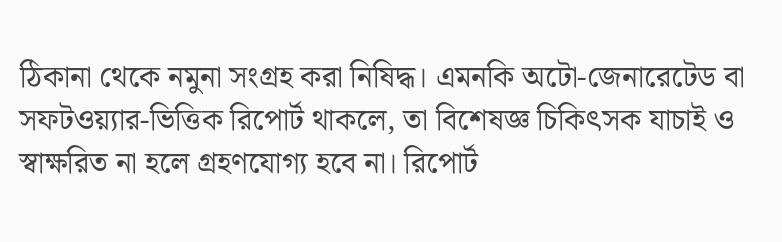ঠিকানা থেকে নমুনা সংগ্রহ করা নিষিদ্ধ। এমনকি অটো-জেনারেটেড বা সফটওয়্যার-ভিত্তিক রিপোর্ট থাকলে, তা বিশেষজ্ঞ চিকিৎসক যাচাই ও স্বাক্ষরিত না হলে গ্রহণযোগ্য হবে না। রিপোর্ট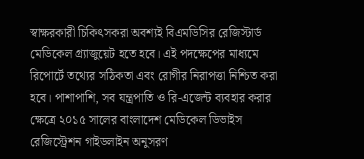স্বাক্ষরকারী চিকিৎসকরা অবশ্যই বিএমডিসির রেজিস্টার্ড মেডিকেল গ্র্যাজুয়েট হতে হবে। এই পদক্ষেপের মাধ্যমে রিপোর্টে তথ্যের সঠিকতা এবং রোগীর নিরাপত্তা নিশ্চিত করা হবে। পাশাপাশি, সব যন্ত্রপাতি ও রি-এজেন্ট ব্যবহার করার ক্ষেত্রে ২০১৫ সালের বাংলাদেশ মেডিকেল ডিভাইস রেজিস্ট্রেশন গাইডলাইন অনুসরণ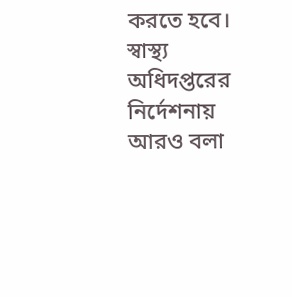করতে হবে। স্বাস্থ্য অধিদপ্তরের নির্দেশনায় আরও বলা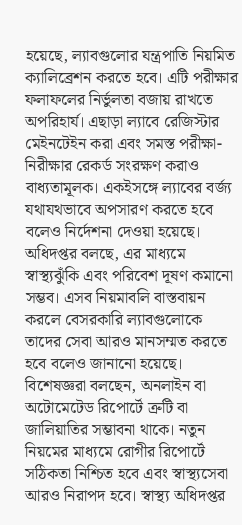হয়েছে, ল্যাবগুলোর যন্ত্রপাতি নিয়মিত ক্যালিব্রেশন করতে হবে। এটি পরীক্ষার ফলাফলের নির্ভুলতা বজায় রাখতে অপরিহার্য। এছাড়া ল্যাবে রেজিস্টার মেইনটেইন করা এবং সমস্ত পরীক্ষা-নিরীক্ষার রেকর্ড সংরক্ষণ করাও বাধ্যতামূলক। একইসঙ্গে ল্যাবের বর্জ্য যথাযথভাবে অপসারণ করতে হবে বলেও নির্দেশনা দেওয়া হয়েছে। অধিদপ্তর বলছে, এর মাধ্যমে স্বাস্থ্যঝুঁকি এবং পরিবেশ দূষণ কমানো সম্ভব। এসব নিয়মাবলি বাস্তবায়ন করলে বেসরকারি ল্যাবগুলোকে তাদের সেবা আরও মানসম্মত করতে হবে বলেও জানানো হয়েছে। বিশেষজ্ঞরা বলছেন, অনলাইন বা অটোমেটেড রিপোর্টে ত্রুটি বা জালিয়াতির সম্ভাবনা থাকে। নতুন নিয়মের মাধ্যমে রোগীর রিপোর্টে সঠিকতা নিশ্চিত হবে এবং স্বাস্থ্যসেবা আরও নিরাপদ হবে। স্বাস্থ্য অধিদপ্তর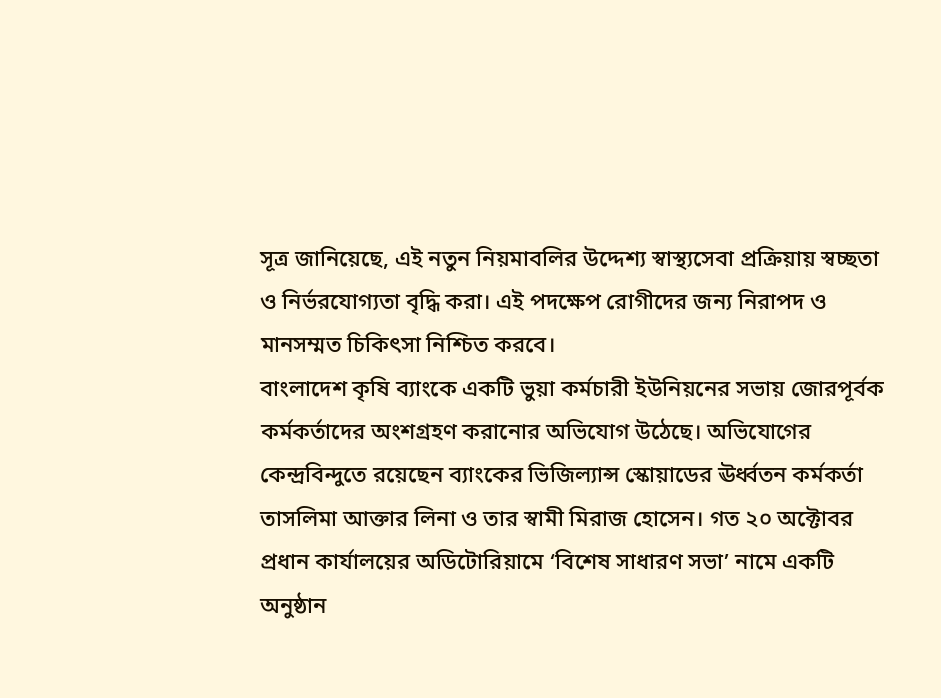সূত্র জানিয়েছে, এই নতুন নিয়মাবলির উদ্দেশ্য স্বাস্থ্যসেবা প্রক্রিয়ায় স্বচ্ছতা ও নির্ভরযোগ্যতা বৃদ্ধি করা। এই পদক্ষেপ রোগীদের জন্য নিরাপদ ও মানসম্মত চিকিৎসা নিশ্চিত করবে।
বাংলাদেশ কৃষি ব্যাংকে একটি ভুয়া কর্মচারী ইউনিয়নের সভায় জোরপূর্বক কর্মকর্তাদের অংশগ্রহণ করানোর অভিযোগ উঠেছে। অভিযোগের কেন্দ্রবিন্দুতে রয়েছেন ব্যাংকের ভিজিল্যান্স স্কোয়াডের ঊর্ধ্বতন কর্মকর্তা তাসলিমা আক্তার লিনা ও তার স্বামী মিরাজ হোসেন। গত ২০ অক্টোবর প্রধান কার্যালয়ের অডিটোরিয়ামে ‘বিশেষ সাধারণ সভা’ নামে একটি অনুষ্ঠান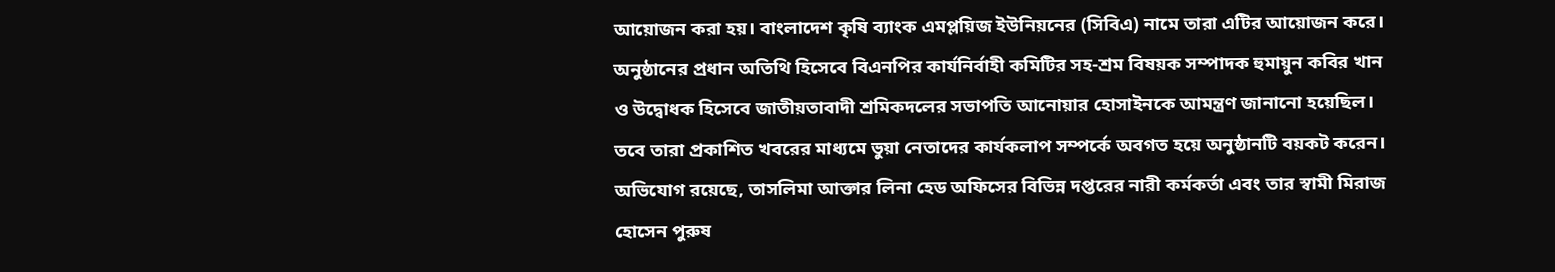আয়োজন করা হয়। বাংলাদেশ কৃষি ব্যাংক এমপ্লয়িজ ইউনিয়নের (সিবিএ) নামে তারা এটির আয়োজন করে। অনুষ্ঠানের প্রধান অতিথি হিসেবে বিএনপির কার্যনির্বাহী কমিটির সহ-শ্রম বিষয়ক সম্পাদক হুমায়ুন কবির খান ও উদ্বোধক হিসেবে জাতীয়তাবাদী শ্রমিকদলের সভাপতি আনোয়ার হোসাইনকে আমন্ত্রণ জানানো হয়েছিল। তবে তারা প্রকাশিত খবরের মাধ্যমে ভুয়া নেতাদের কার্যকলাপ সম্পর্কে অবগত হয়ে অনুষ্ঠানটি বয়কট করেন। অভিযোগ রয়েছে, তাসলিমা আক্তার লিনা হেড অফিসের বিভিন্ন দপ্তরের নারী কর্মকর্তা এবং তার স্বামী মিরাজ হোসেন পুরুষ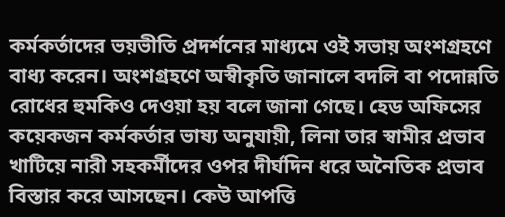কর্মকর্তাদের ভয়ভীতি প্রদর্শনের মাধ্যমে ওই সভায় অংশগ্রহণে বাধ্য করেন। অংশগ্রহণে অস্বীকৃতি জানালে বদলি বা পদোন্নতি রোধের হুমকিও দেওয়া হয় বলে জানা গেছে। হেড অফিসের কয়েকজন কর্মকর্তার ভাষ্য অনুযায়ী, লিনা তার স্বামীর প্রভাব খাটিয়ে নারী সহকর্মীদের ওপর দীর্ঘদিন ধরে অনৈতিক প্রভাব বিস্তার করে আসছেন। কেউ আপত্তি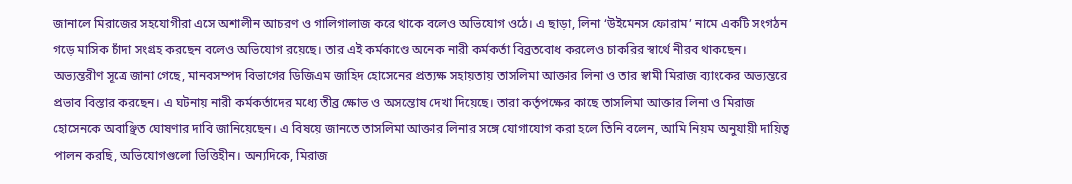জানালে মিরাজের সহযোগীরা এসে অশালীন আচরণ ও গালিগালাজ করে থাকে বলেও অভিযোগ ওঠে। এ ছাড়া, লিনা ‘উইমেনস ফোরাম’ নামে একটি সংগঠন গড়ে মাসিক চাঁদা সংগ্রহ করছেন বলেও অভিযোগ রয়েছে। তার এই কর্মকাণ্ডে অনেক নারী কর্মকর্তা বিব্রতবোধ করলেও চাকরির স্বার্থে নীরব থাকছেন। অভ্যন্তরীণ সূত্রে জানা গেছে, মানবসম্পদ বিভাগের ডিজিএম জাহিদ হোসেনের প্রত্যক্ষ সহায়তায় তাসলিমা আক্তার লিনা ও তার স্বামী মিরাজ ব্যাংকের অভ্যন্তরে প্রভাব বিস্তার করছেন। এ ঘটনায় নারী কর্মকর্তাদের মধ্যে তীব্র ক্ষোভ ও অসন্তোষ দেখা দিয়েছে। তারা কর্তৃপক্ষের কাছে তাসলিমা আক্তার লিনা ও মিরাজ হোসেনকে অবাঞ্ছিত ঘোষণার দাবি জানিয়েছেন। এ বিষয়ে জানতে তাসলিমা আক্তার লিনার সঙ্গে যোগাযোগ করা হলে তিনি বলেন, আমি নিয়ম অনুযায়ী দায়িত্ব পালন করছি, অভিযোগগুলো ভিত্তিহীন। অন্যদিকে, মিরাজ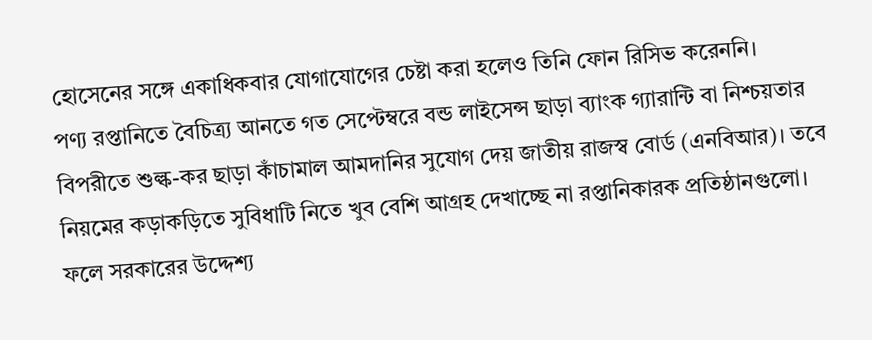হোসেনের সঙ্গে একাধিকবার যোগাযোগের চেষ্টা করা হলেও তিনি ফোন রিসিভ করেননি।
পণ্য রপ্তানিতে বৈচিত্র্য আনতে গত সেপ্টেম্বরে বন্ড লাইসেন্স ছাড়া ব্যাংক গ্যারান্টি বা নিশ্চয়তার বিপরীতে শুল্ক-কর ছাড়া কাঁচামাল আমদানির সুযোগ দেয় জাতীয় রাজস্ব বোর্ড (এনবিআর)। তবে নিয়মের কড়াকড়িতে সুবিধাটি নিতে খুব বেশি আগ্রহ দেখাচ্ছে না রপ্তানিকারক প্রতিষ্ঠানগুলো। ফলে সরকারের উদ্দেশ্য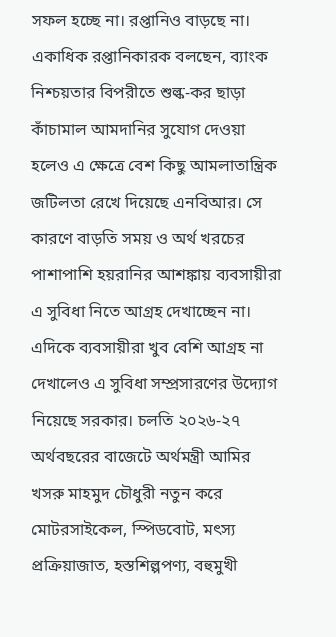সফল হচ্ছে না। রপ্তানিও বাড়ছে না। একাধিক রপ্তানিকারক বলছেন, ব্যাংক নিশ্চয়তার বিপরীতে শুল্ক-কর ছাড়া কাঁচামাল আমদানির সুযোগ দেওয়া হলেও এ ক্ষেত্রে বেশ কিছু আমলাতান্ত্রিক জটিলতা রেখে দিয়েছে এনবিআর। সে কারণে বাড়তি সময় ও অর্থ খরচের পাশাপাশি হয়রানির আশঙ্কায় ব্যবসায়ীরা এ সুবিধা নিতে আগ্রহ দেখাচ্ছেন না। এদিকে ব্যবসায়ীরা খুব বেশি আগ্রহ না দেখালেও এ সুবিধা সম্প্রসারণের উদ্যোগ নিয়েছে সরকার। চলতি ২০২৬-২৭ অর্থবছরের বাজেটে অর্থমন্ত্রী আমির খসরু মাহমুদ চৌধুরী নতুন করে মোটরসাইকেল, স্পিডবোট, মৎস্য প্রক্রিয়াজাত, হস্তশিল্পপণ্য, বহুমুখী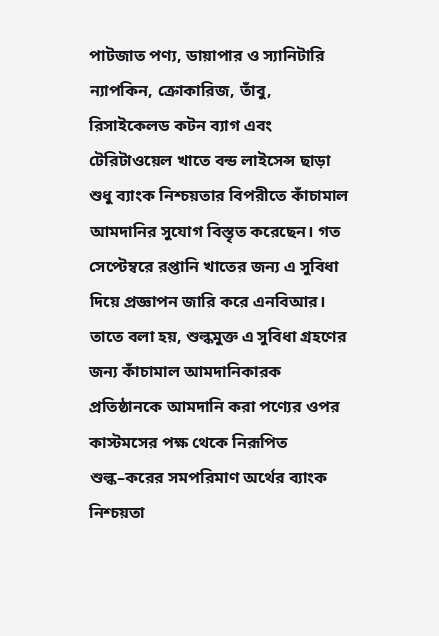পাটজাত পণ্য, ডায়াপার ও স্যানিটারি ন্যাপকিন, ক্রোকারিজ, তাঁবু, রিসাইকেলড কটন ব্যাগ এবং টেরিটাওয়েল খাতে বন্ড লাইসেন্স ছাড়া শুধু ব্যাংক নিশ্চয়তার বিপরীতে কাঁচামাল আমদানির সুযোগ বিস্তৃত করেছেন। গত সেপ্টেম্বরে রপ্তানি খাতের জন্য এ সুবিধা দিয়ে প্রজ্ঞাপন জারি করে এনবিআর। তাতে বলা হয়, শুল্কমুক্ত এ সুবিধা গ্রহণের জন্য কাঁচামাল আমদানিকারক প্রতিষ্ঠানকে আমদানি করা পণ্যের ওপর কাস্টমসের পক্ষ থেকে নিরূপিত শুল্ক–করের সমপরিমাণ অর্থের ব্যাংক নিশ্চয়তা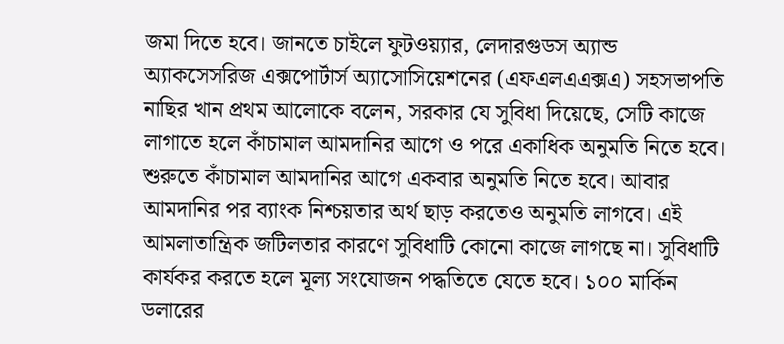জমা দিতে হবে। জানতে চাইলে ফুটওয়্যার, লেদারগুডস অ্যান্ড অ্যাকসেসরিজ এক্সপোর্টার্স অ্যাসোসিয়েশনের (এফএলএএক্সএ) সহসভাপতি নাছির খান প্রথম আলোকে বলেন, সরকার যে সুবিধা দিয়েছে, সেটি কাজে লাগাতে হলে কাঁচামাল আমদানির আগে ও পরে একাধিক অনুমতি নিতে হবে। শুরুতে কাঁচামাল আমদানির আগে একবার অনুমতি নিতে হবে। আবার আমদানির পর ব্যাংক নিশ্চয়তার অর্থ ছাড় করতেও অনুমতি লাগবে। এই আমলাতান্ত্রিক জটিলতার কারণে সুবিধাটি কোনো কাজে লাগছে না। সুবিধাটি কার্যকর করতে হলে মূল্য সংযোজন পদ্ধতিতে যেতে হবে। ১০০ মার্কিন ডলারের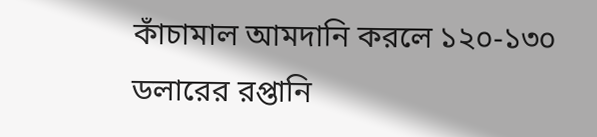কাঁচামাল আমদানি করলে ১২০-১৩০ ডলারের রপ্তানি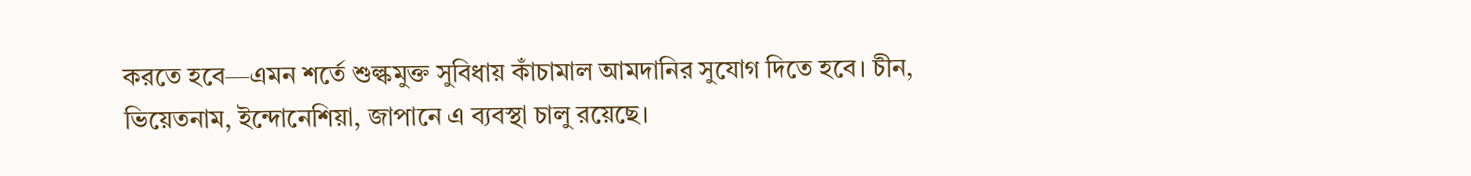করতে হবে—এমন শর্তে শুল্কমুক্ত সুবিধায় কাঁচামাল আমদানির সুযোগ দিতে হবে। চীন, ভিয়েতনাম, ইন্দোনেশিয়া, জাপানে এ ব্যবস্থা চালু রয়েছে।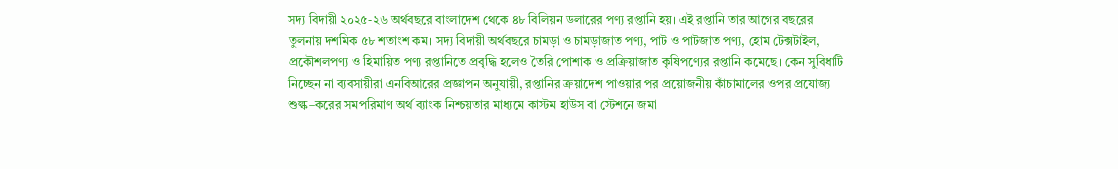সদ্য বিদায়ী ২০২৫-২৬ অর্থবছরে বাংলাদেশ থেকে ৪৮ বিলিয়ন ডলারের পণ্য রপ্তানি হয়। এই রপ্তানি তার আগের বছরের তুলনায় দশমিক ৫৮ শতাংশ কম। সদ্য বিদায়ী অর্থবছরে চামড়া ও চামড়াজাত পণ্য, পাট ও পাটজাত পণ্য, হোম টেক্সটাইল, প্রকৌশলপণ্য ও হিমায়িত পণ্য রপ্তানিতে প্রবৃদ্ধি হলেও তৈরি পোশাক ও প্রক্রিয়াজাত কৃষিপণ্যের রপ্তানি কমেছে। কেন সুবিধাটি নিচ্ছেন না ব্যবসায়ীরা এনবিআরের প্রজ্ঞাপন অনুযায়ী, রপ্তানির ক্রয়াদেশ পাওয়ার পর প্রয়োজনীয় কাঁচামালের ওপর প্রযোজ্য শুল্ক–করের সমপরিমাণ অর্থ ব্যাংক নিশ্চয়তার মাধ্যমে কাস্টম হাউস বা স্টেশনে জমা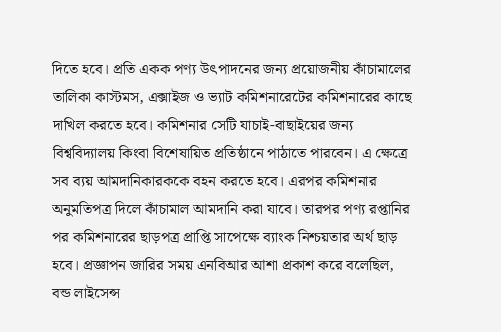দিতে হবে। প্রতি একক পণ্য উৎপাদনের জন্য প্রয়োজনীয় কাঁচামালের তালিকা কাস্টমস, এক্সাইজ ও ভ্যাট কমিশনারেটের কমিশনারের কাছে দাখিল করতে হবে। কমিশনার সেটি যাচাই-বাছাইয়ের জন্য বিশ্ববিদ্যালয় কিংবা বিশেষায়িত প্রতিষ্ঠানে পাঠাতে পারবেন। এ ক্ষেত্রে সব ব্যয় আমদানিকারককে বহন করতে হবে। এরপর কমিশনার অনুমতিপত্র দিলে কাঁচামাল আমদানি করা যাবে। তারপর পণ্য রপ্তানির পর কমিশনারের ছাড়পত্র প্রাপ্তি সাপেক্ষে ব্যাংক নিশ্চয়তার অর্থ ছাড় হবে। প্রজ্ঞাপন জারির সময় এনবিআর আশা প্রকাশ করে বলেছিল, বন্ড লাইসেন্স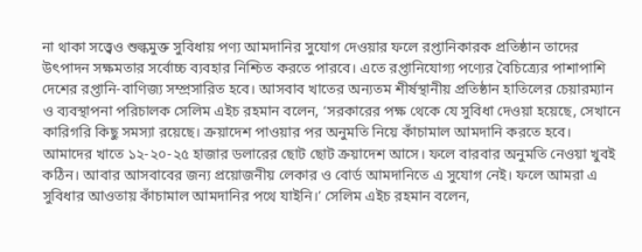না থাকা সত্ত্বেও শুল্কমুক্ত সুবিধায় পণ্য আমদানির সুযোগ দেওয়ার ফলে রপ্তানিকারক প্রতিষ্ঠান তাদের উৎপাদন সক্ষমতার সর্বোচ্চ ব্যবহার নিশ্চিত করতে পারবে। এতে রপ্তানিযোগ্য পণ্যের বৈচিত্র্যের পাশাপাশি দেশের রপ্তানি-বাণিজ্য সম্প্রসারিত হবে। আসবাব খাতের অন্যতম শীর্ষস্থানীয় প্রতিষ্ঠান হাতিলের চেয়ারম্যান ও ব্যবস্থাপনা পরিচালক সেলিম এইচ রহমান বলেন, ‘সরকারের পক্ষ থেকে যে সুবিধা দেওয়া হয়েছে, সেখানে কারিগরি কিছু সমস্যা রয়েছে। ক্রয়াদেশ পাওয়ার পর অনুমতি নিয়ে কাঁচামাল আমদানি করতে হবে। আমাদের খাতে ১২-২০-২৫ হাজার ডলারের ছোট ছোট ক্রয়াদেশ আসে। ফলে বারবার অনুমতি নেওয়া খুবই কঠিন। আবার আসবাবের জন্য প্রয়োজনীয় লেকার ও বোর্ড আমদানিতে এ সুযোগ নেই। ফলে আমরা এ সুবিধার আওতায় কাঁচামাল আমদানির পথে যাইনি।’ সেলিম এইচ রহমান বলেন,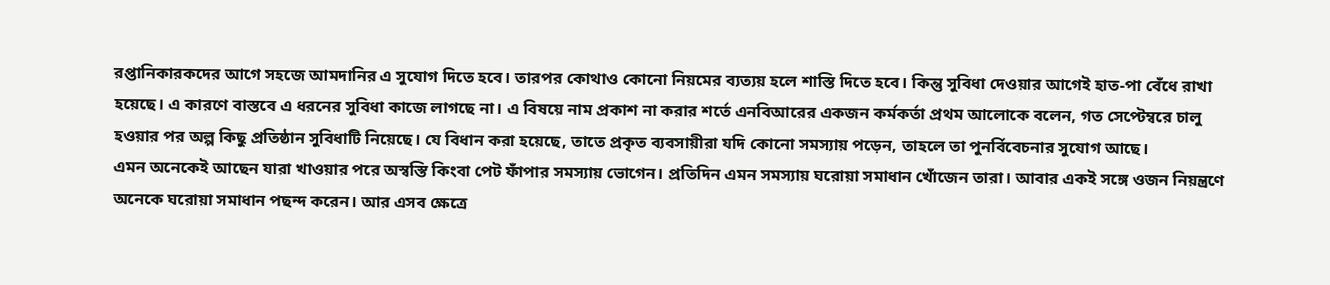রপ্তানিকারকদের আগে সহজে আমদানির এ সুযোগ দিতে হবে। তারপর কোথাও কোনো নিয়মের ব্যত্যয় হলে শাস্তি দিতে হবে। কিন্তু সুবিধা দেওয়ার আগেই হাত-পা বেঁধে রাখা হয়েছে। এ কারণে বাস্তবে এ ধরনের সুবিধা কাজে লাগছে না। এ বিষয়ে নাম প্রকাশ না করার শর্তে এনবিআরের একজন কর্মকর্তা প্রথম আলোকে বলেন, গত সেপ্টেম্বরে চালু হওয়ার পর অল্প কিছু প্রতিষ্ঠান সুবিধাটি নিয়েছে। যে বিধান করা হয়েছে, তাতে প্রকৃত ব্যবসায়ীরা যদি কোনো সমস্যায় পড়েন, তাহলে তা পুনর্বিবেচনার সুযোগ আছে।
এমন অনেকেই আছেন যারা খাওয়ার পরে অস্বস্তি কিংবা পেট ফাঁপার সমস্যায় ভোগেন। প্রতিদিন এমন সমস্যায় ঘরোয়া সমাধান খোঁজেন তারা। আবার একই সঙ্গে ওজন নিয়ন্ত্রণে অনেকে ঘরোয়া সমাধান পছন্দ করেন। আর এসব ক্ষেত্রে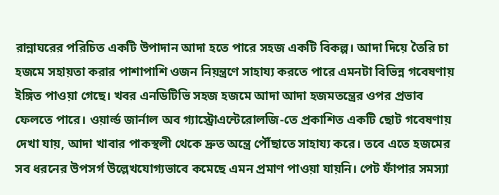রান্নাঘরের পরিচিত একটি উপাদান আদা হতে পারে সহজ একটি বিকল্প। আদা দিয়ে তৈরি চা হজমে সহায়তা করার পাশাপাশি ওজন নিয়ন্ত্রণে সাহায্য করতে পারে এমনটা বিভিন্ন গবেষণায় ইঙ্গিত পাওয়া গেছে। খবর এনডিটিভি সহজ হজমে আদা আদা হজমতন্ত্রের ওপর প্রভাব ফেলতে পারে। ওয়ার্ল্ড জার্নাল অব গ্যাস্ট্রোএন্টেরোলজি-তে প্রকাশিত একটি ছোট গবেষণায় দেখা যায়, আদা খাবার পাকস্থলী থেকে দ্রুত অন্ত্রে পৌঁছাতে সাহায্য করে। তবে এতে হজমের সব ধরনের উপসর্গ উল্লেখযোগ্যভাবে কমেছে এমন প্রমাণ পাওয়া যায়নি। পেট ফাঁপার সমস্যা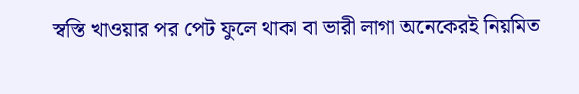স্বস্তি খাওয়ার পর পেট ফুলে থাকা বা ভারী লাগা অনেকেরই নিয়মিত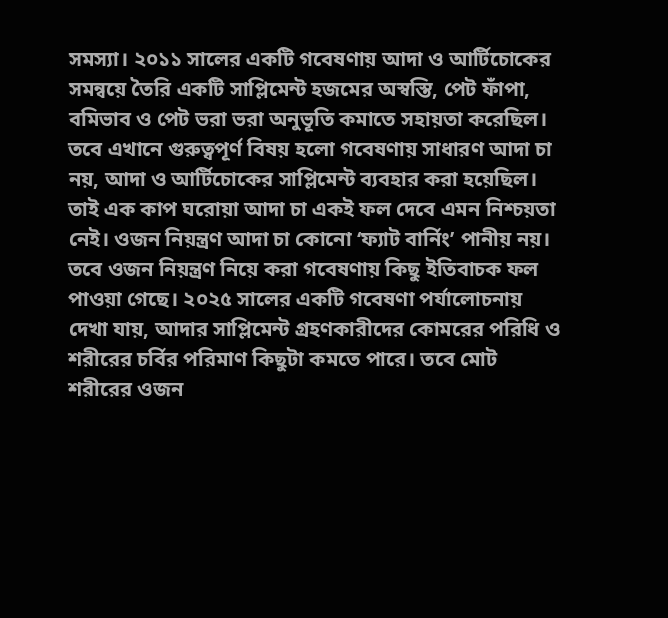সমস্যা। ২০১১ সালের একটি গবেষণায় আদা ও আর্টিচোকের সমন্বয়ে তৈরি একটি সাপ্লিমেন্ট হজমের অস্বস্তি, পেট ফাঁপা, বমিভাব ও পেট ভরা ভরা অনুভূতি কমাতে সহায়তা করেছিল। তবে এখানে গুরুত্বপূর্ণ বিষয় হলো গবেষণায় সাধারণ আদা চা নয়, আদা ও আর্টিচোকের সাপ্লিমেন্ট ব্যবহার করা হয়েছিল। তাই এক কাপ ঘরোয়া আদা চা একই ফল দেবে এমন নিশ্চয়তা নেই। ওজন নিয়ন্ত্রণ আদা চা কোনো ‘ফ্যাট বার্নিং’ পানীয় নয়। তবে ওজন নিয়ন্ত্রণ নিয়ে করা গবেষণায় কিছু ইতিবাচক ফল পাওয়া গেছে। ২০২৫ সালের একটি গবেষণা পর্যালোচনায় দেখা যায়, আদার সাপ্লিমেন্ট গ্রহণকারীদের কোমরের পরিধি ও শরীরের চর্বির পরিমাণ কিছুটা কমতে পারে। তবে মোট শরীরের ওজন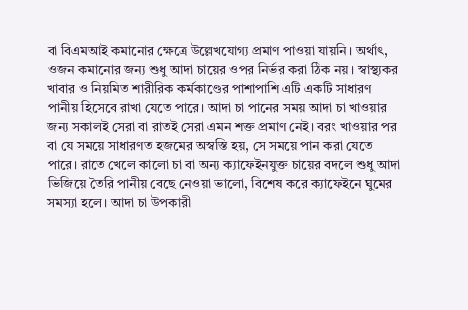বা বিএমআই কমানোর ক্ষেত্রে উল্লেখযোগ্য প্রমাণ পাওয়া যায়নি। অর্থাৎ, ওজন কমানোর জন্য শুধু আদা চায়ের ওপর নির্ভর করা ঠিক নয়। স্বাস্থ্যকর খাবার ও নিয়মিত শারীরিক কর্মকাণ্ডের পাশাপাশি এটি একটি সাধারণ পানীয় হিসেবে রাখা যেতে পারে। আদা চা পানের সময় আদা চা খাওয়ার জন্য সকালই সেরা বা রাতই সেরা এমন শক্ত প্রমাণ নেই। বরং খাওয়ার পর বা যে সময়ে সাধারণত হজমের অস্বস্তি হয়, সে সময়ে পান করা যেতে পারে। রাতে খেলে কালো চা বা অন্য ক্যাফেইনযুক্ত চায়ের বদলে শুধু আদা ভিজিয়ে তৈরি পানীয় বেছে নেওয়া ভালো, বিশেষ করে ক্যাফেইনে ঘুমের সমস্যা হলে। আদা চা উপকারী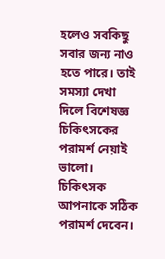হলেও সবকিছু সবার জন্য নাও হতে পারে। তাই সমস্যা দেখা দিলে বিশেষজ্ঞ চিকিৎসকের পরামর্শ নেয়াই ভালো। চিকিৎসক আপনাকে সঠিক পরামর্শ দেবেন।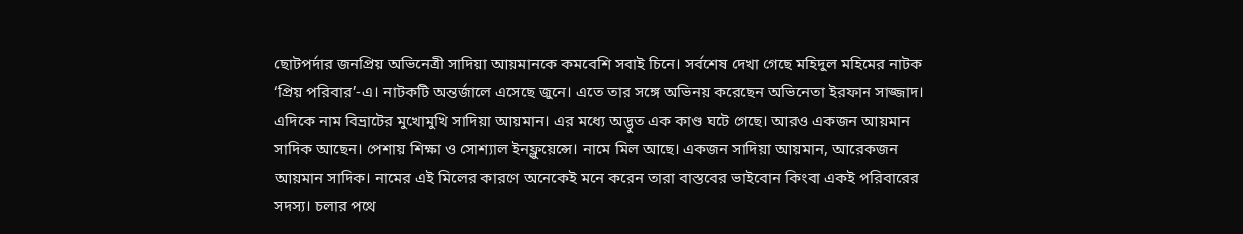ছোটপর্দার জনপ্রিয় অভিনেত্রী সাদিয়া আয়মানকে কমবেশি সবাই চিনে। সর্বশেষ দেখা গেছে মহিদুল মহিমের নাটক ‘প্রিয় পরিবার’-এ। নাটকটি অন্তর্জালে এসেছে জুনে। এতে তার সঙ্গে অভিনয় করেছেন অভিনেতা ইরফান সাজ্জাদ। এদিকে নাম বিভ্রাটের মুখোমুখি সাদিয়া আয়মান। এর মধ্যে অদ্ভুত এক কাণ্ড ঘটে গেছে। আরও একজন আয়মান সাদিক আছেন। পেশায় শিক্ষা ও সোশ্যাল ইনফ্লুয়েন্সে। নামে মিল আছে। একজন সাদিয়া আয়মান, আরেকজন আয়মান সাদিক। নামের এই মিলের কারণে অনেকেই মনে করেন তারা বাস্তবের ভাইবোন কিংবা একই পরিবারের সদস্য। চলার পথে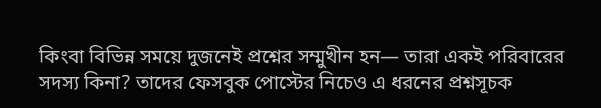কিংবা বিভিন্ন সময়ে দুজনেই প্রশ্নের সম্মুখীন হন— তারা একই পরিবারের সদস্য কিনা? তাদের ফেসবুক পোস্টের নিচেও এ ধরনের প্রশ্নসূচক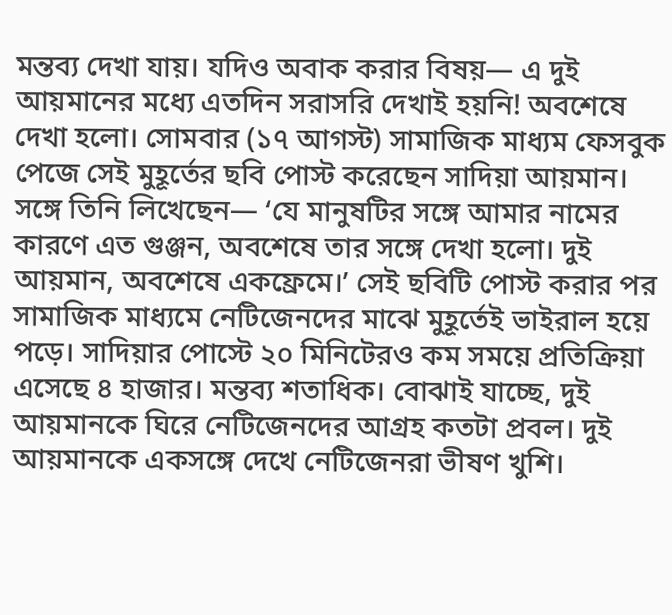মন্তব্য দেখা যায়। যদিও অবাক করার বিষয়— এ দুই আয়মানের মধ্যে এতদিন সরাসরি দেখাই হয়নি! অবশেষে দেখা হলো। সোমবার (১৭ আগস্ট) সামাজিক মাধ্যম ফেসবুক পেজে সেই মুহূর্তের ছবি পোস্ট করেছেন সাদিয়া আয়মান। সঙ্গে তিনি লিখেছেন— ‘যে মানুষটির সঙ্গে আমার নামের কারণে এত গুঞ্জন, অবশেষে তার সঙ্গে দেখা হলো। দুই আয়মান, অবশেষে একফ্রেমে।’ সেই ছবিটি পোস্ট করার পর সামাজিক মাধ্যমে নেটিজেনদের মাঝে মুহূর্তেই ভাইরাল হয়ে পড়ে। সাদিয়ার পোস্টে ২০ মিনিটেরও কম সময়ে প্রতিক্রিয়া এসেছে ৪ হাজার। মন্তব্য শতাধিক। বোঝাই যাচ্ছে, দুই আয়মানকে ঘিরে নেটিজেনদের আগ্রহ কতটা প্রবল। দুই আয়মানকে একসঙ্গে দেখে নেটিজেনরা ভীষণ খুশি।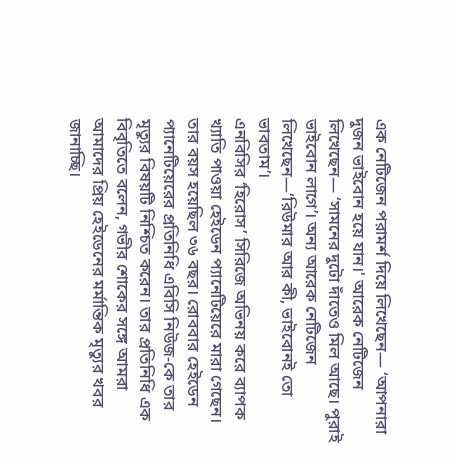এক নেটিজেন পরামর্শ দিয়ে লিখেছেন— ‘আপনারা দুজন ভাইবোন হয়ে যান।' আরেক নেটিজেন লিখেছেন— ‘সামনের দুটো দাঁতেও মিল আছে। পুরাই ভাইবোন লাগে’। অন্য আরেক নেটিজেন লিখেছেন—‘রিউমার আর কী, ভাইবোনই তো ভাবতাম’।
এনবিসির ‘হিরোস’ সিরিজে অভিনয় করে ব্যাপক খ্যাতি পাওয়া হেইডেন প্যানেটিয়েরে মারা গেছেন। তার বয়স হয়েছিল ৩৬ বছর। রোববার হেইডেন প্যানেটিয়েরের প্রতিনিধি এবিসি নিউজ-কে তার মৃত্যুর বিষয়টি নিশ্চিত করেন। তার প্রতিনিধি এক বিবৃতিতে বলেন, গভীর শোকের সঙ্গে আমরা আমাদের প্রিয় হেইডেনের মর্মান্তিক মৃত্যুর খবর জানাচ্ছি।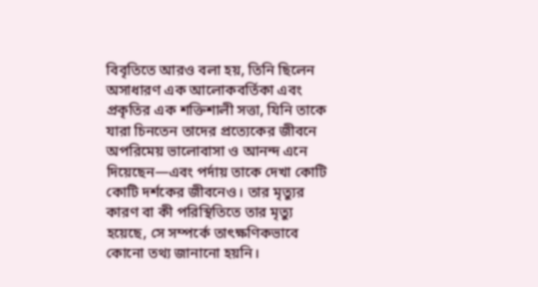বিবৃতিতে আরও বলা হয়, তিনি ছিলেন অসাধারণ এক আলোকবর্তিকা এবং প্রকৃতির এক শক্তিশালী সত্তা, যিনি তাকে যারা চিনতেন তাদের প্রত্যেকের জীবনে অপরিমেয় ভালোবাসা ও আনন্দ এনে দিয়েছেন—এবং পর্দায় তাকে দেখা কোটি কোটি দর্শকের জীবনেও। তার মৃত্যুর কারণ বা কী পরিস্থিতিতে তার মৃত্যু হয়েছে, সে সম্পর্কে তাৎক্ষণিকভাবে কোনো তথ্য জানানো হয়নি।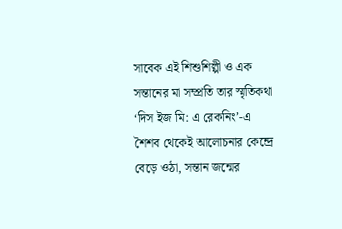সাবেক এই শিশুশিল্পী ও এক সন্তানের মা সম্প্রতি তার স্মৃতিকথা ‘দিস ইজ মি: এ রেকনিং’-এ শৈশব থেকেই আলোচনার কেন্দ্রে বেড়ে ওঠা, সন্তান জন্মের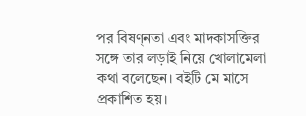পর বিষণ্নতা এবং মাদকাসক্তির সঙ্গে তার লড়াই নিয়ে খোলামেলা কথা বলেছেন। বইটি মে মাসে প্রকাশিত হয়।